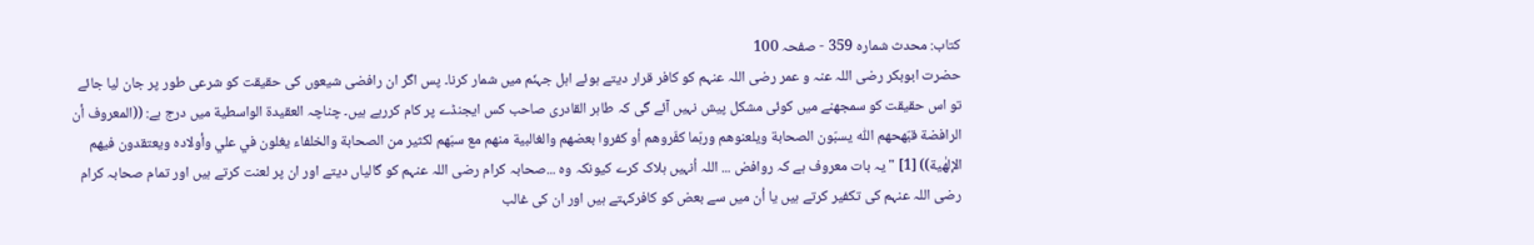کتاب: محدث شمارہ 359 - صفحہ 100
حضرت ابوبکر رضی اللہ عنہ و عمر رضی اللہ عنہم کو کافر قرار دیتے ہوئے اہل جہنّم میں شمار کرنا۔ پس اگر ان رافضی شیعوں کی حقیقت کو شرعی طور پر جان لیا جائے تو اس حقیقت کو سمجھنے میں کوئی مشکل پیش نہیں آئے گی کہ طاہر القادری صاحب کس ایجنڈے پر کام کررہے ہیں۔ چناچہ العقیدة الواسطية میں درج ہے: ((المعروف أن الرافضة قبّهحهم اللّٰه يسبّون الصحابة ویلعنوهم وربّما کفّروهم أو کفروا بعضهم والغالبیة منهم مع سبّهم لکثیر من الصحابة والخلفاء یغلون في علي وأولاده ویعتقدون فیهم الإلهٰیة)) [1] "یہ بات معروف ہے کہ روافض ... اللہ اُنہیں ہلاک کرے کیونکہ وہ ...صحابہ کرام رضی اللہ عنہم کو گالیاں دیتے اور ان پر لعنت کرتے ہیں اور تمام صحابہ کرام رضی اللہ عنہم کی تکفیر کرتے ہیں یا اُن میں سے بعض کو کافرکہتے ہیں اور ان کی غالب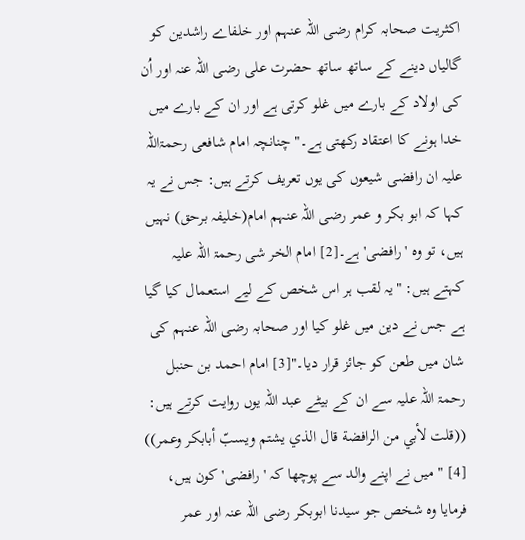اکثریت صحابہ کرام رضی اللہ عنہم اور خلفاے راشدین کو گالیاں دینے کے ساتھ ساتھ حضرت علی رضی اللہ عنہ اور اُن کی اولاد کے بارے میں غلو کرتی ہے اور ان کے بارے میں خدا ہونے کا اعتقاد رکھتی ہے۔" چنانچہ امام شافعی رحمۃاللہ علیہ ان رافضی شیعوں کی یوں تعریف کرتے ہیں: جس نے یہ کہا کہ ابو بکر و عمر رضی اللہ عنہم امام(خلیفہ برحق) نہیں ہیں، تو وہ 'رافضی' ہے۔[2] امام الخر شی رحمۃ اللہ علیہ کہتے ہیں: "یہ لقب ہر اس شخص کے لیے استعمال کیا گیا ہے جس نے دین میں غلو کیا اور صحابہ رضی اللہ عنہم کی شان میں طعن کو جائز قرار دیا۔"[3] امام احمد بن حنبل رحمۃ اللہ علیہ سے ان کے بیٹے عبد اللہ یوں روایت کرتے ہیں: ((قلت لأبي من الرافضة قال الذي یشتم ویسبّ أبابکر وعمر)) [4] " میں نے اپنے والد سے پوچھا کہ 'رافضی' کون ہیں، فرمایا وہ شخص جو سیدنا ابوبکر رضی اللہ عنہ اور عمر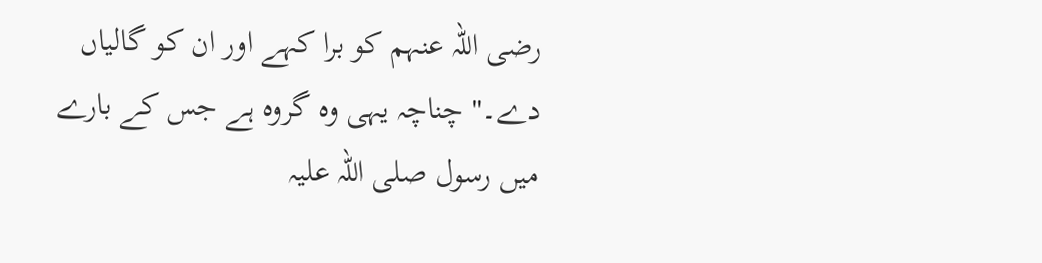رضی اللہ عنہم کو برا کہے اور ان کو گالیاں دے۔" چناچہ یہی وہ گروہ ہے جس کے بارے میں رسول صلی اللہ علیہ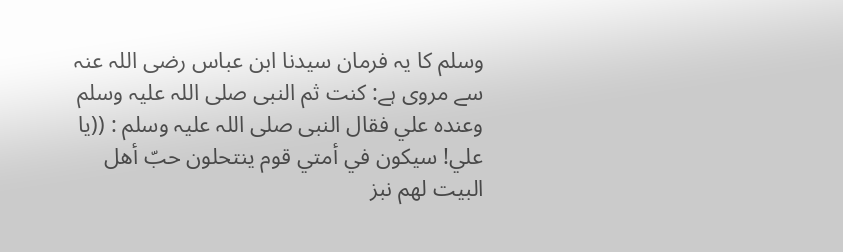وسلم کا یہ فرمان سیدنا ابن عباس رضی اللہ عنہ سے مروی ہے: کنت ثم النبی صلی اللہ علیہ وسلم وعنده علي فقال النبی صلی اللہ علیہ وسلم : ((یا علي! سیکون في أمتي قوم ینتحلون حبّ أهل البیت لهم نبز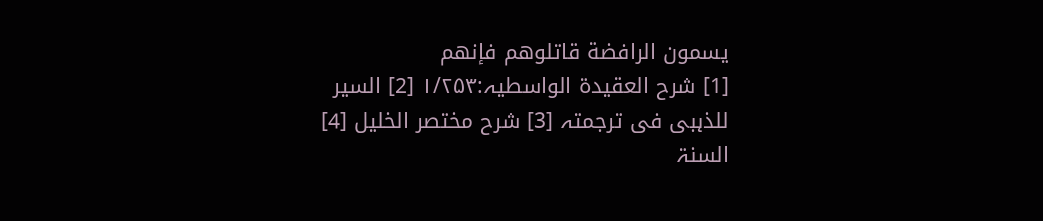یسمون الرافضة قاتلوهم فإنهم
[1] شرح العقیدۃ الواسطیہ:۱/۲۵۳ [2] السیر للذہبی فی ترجمتہ [3] شرح مختصر الخلیل [4] السنۃ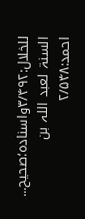للخلال:۳/۴۹۲واسنادہ؛صحیح... السنۃ لعبد اللہ بن احمد:۲/۵۴۸